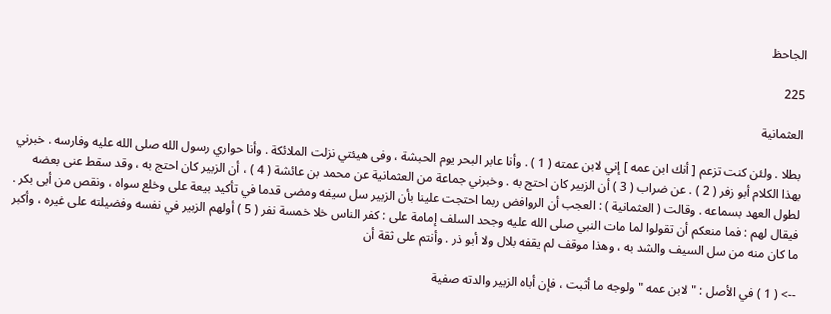الجاحظ

225

العثمانية

بطلا . ولئن كنت تزعم [ أنك ابن عمه ] إني لابن عمته ( 1 ) . وأنا عابر البحر يوم الحبشة ، وفى هيئتي نزلت الملائكة . وأنا حواري رسول الله صلى الله عليه وفارسه . خبرني بهذا الكلام أبو زفر ( 2 ) . عن ضراب ( 3 ) أن الزبير كان احتج به . وخبرني جماعة من العثمانية عن محمد بن عائشة ( 4 ) ، أن الزبير كان احتج به ، وقد سقط عنى بعضه لطول العهد بسماعه . وقالت ( العثمانية ) : العجب أن الروافض ربما احتجت علينا بأن الزبير سل سيفه ومضى قدما في تأكيد بيعة على وخلع سواه ، ونقص من أبى بكر . فيقال لهم : فما منعكم أن تقولوا لما مات النبي صلى الله عليه وجحد السلف إمامة على : كفر الناس خلا خمسة نفر ( 5 ) أولهم الزبير في نفسه وفضيلته على غيره ، وأكبر ما كان منه من سل السيف والشد به ، وهذا موقف لم يقفه بلال ولا أبو ذر . وأنتم على ثقة أن

--> ( 1 ) في الأصل : " لابن عمه " ولوجه ما أثبت ، فإن أباه الزبير والدته صفية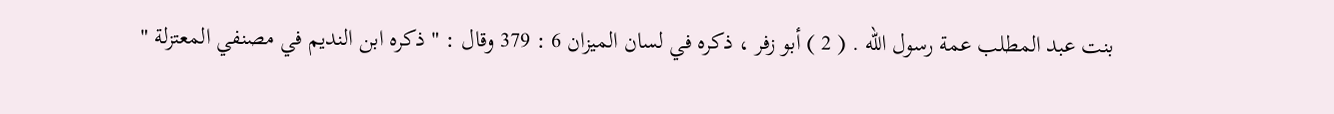بنت عبد المطلب عمة رسول الله . ( 2 ) أبو زفر ، ذكره في لسان الميزان 6 : 379 وقال : " ذكره ابن النديم في مصنفي المعتزلة "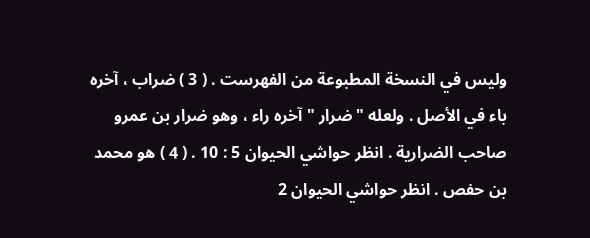وليس في النسخة المطبوعة من الفهرست . ( 3 ) ضراب ، آخره باء في الأصل . ولعله " ضرار " آخره راء ، وهو ضرار بن عمرو صاحب الضرارية . انظر حواشي الحيوان 5 : 10 . ( 4 ) هو محمد بن حفص . انظر حواشي الحيوان 2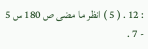: 12 . ( 5 ) انظر ما مضى ص 180 س 5 - 7 .